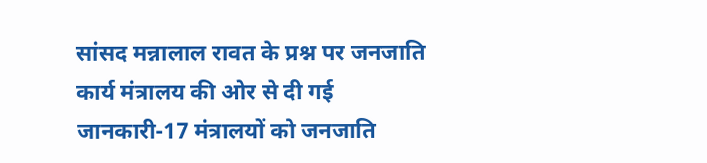सांसद मन्नालाल रावत के प्रश्न पर जनजाति कार्य मंत्रालय की ओर से दी गई जानकारी-17 मंत्रालयों को जनजाति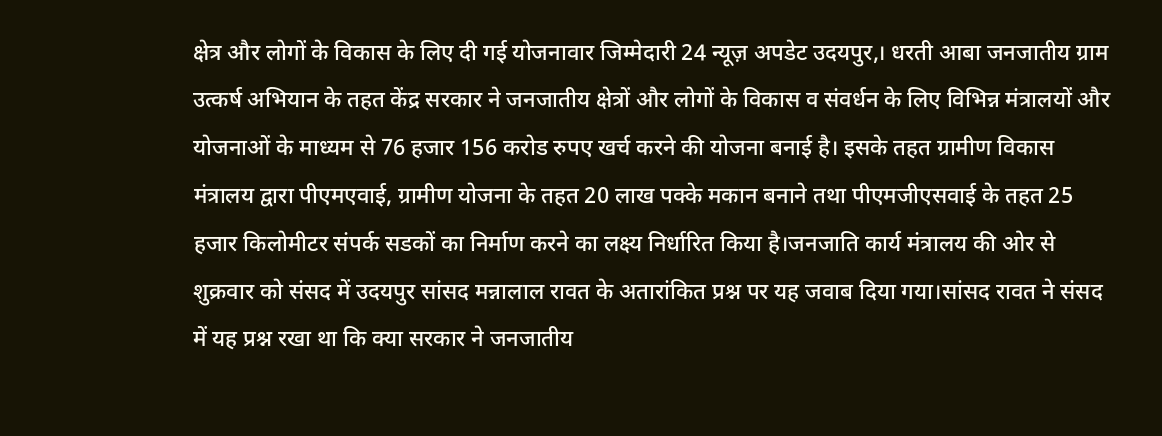क्षेत्र और लोगों के विकास के लिए दी गई योजनावार जिम्मेदारी 24 न्यूज़ अपडेट उदयपुर,। धरती आबा जनजातीय ग्राम उत्कर्ष अभियान के तहत केंद्र सरकार ने जनजातीय क्षेत्रों और लोगों के विकास व संवर्धन के लिए विभिन्न मंत्रालयों और योजनाओं के माध्यम से 76 हजार 156 करोड रुपए खर्च करने की योजना बनाई है। इसके तहत ग्रामीण विकास मंत्रालय द्वारा पीएमएवाई, ग्रामीण योजना के तहत 20 लाख पक्के मकान बनाने तथा पीएमजीएसवाई के तहत 25 हजार किलोमीटर संपर्क सडकों का निर्माण करने का लक्ष्य निर्धारित किया है।जनजाति कार्य मंत्रालय की ओर से शुक्रवार को संसद में उदयपुर सांसद मन्नालाल रावत के अतारांकित प्रश्न पर यह जवाब दिया गया।सांसद रावत ने संसद में यह प्रश्न रखा था कि क्या सरकार ने जनजातीय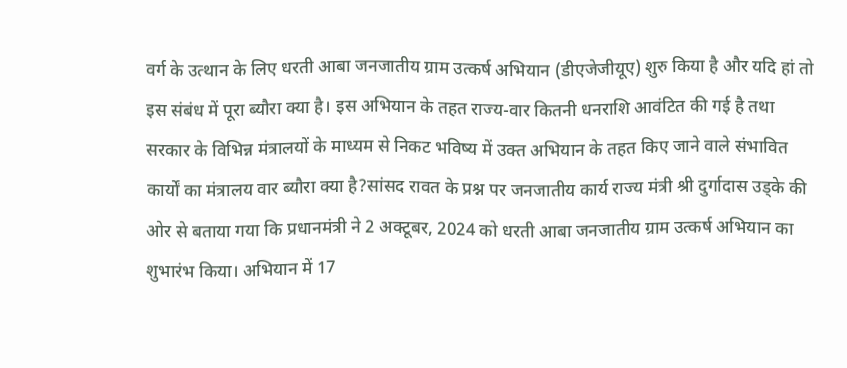वर्ग के उत्थान के लिए धरती आबा जनजातीय ग्राम उत्कर्ष अभियान (डीएजेजीयूए) शुरु किया है और यदि हां तो इस संबंध में पूरा ब्यौरा क्या है। इस अभियान के तहत राज्य-वार कितनी धनराशि आवंटित की गई है तथा सरकार के विभिन्न मंत्रालयों के माध्यम से निकट भविष्य में उक्त अभियान के तहत किए जाने वाले संभावित कार्यों का मंत्रालय वार ब्यौरा क्या है?सांसद रावत के प्रश्न पर जनजातीय कार्य राज्य मंत्री श्री दुर्गादास उड्के की ओर से बताया गया कि प्रधानमंत्री ने 2 अक्टूबर, 2024 को धरती आबा जनजातीय ग्राम उत्कर्ष अभियान का शुभारंभ किया। अभियान में 17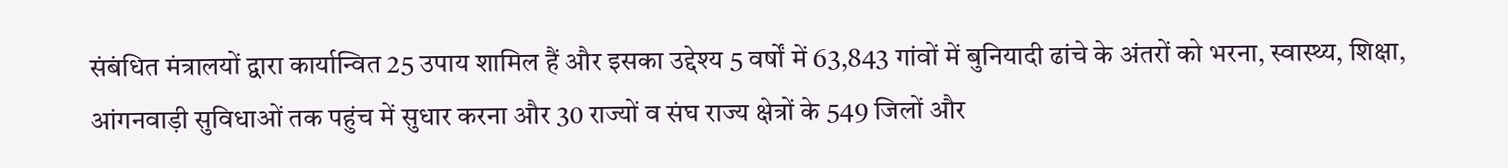संबंधित मंत्रालयों द्वारा कार्यान्वित 25 उपाय शामिल हैं और इसका उद्देश्य 5 वर्षों में 63,843 गांवों में बुनियादी ढांचे के अंतरों को भरना, स्वास्थ्य, शिक्षा, आंगनवाड़ी सुविधाओं तक पहुंच में सुधार करना और 30 राज्यों व संघ राज्य क्षेत्रों के 549 जिलों और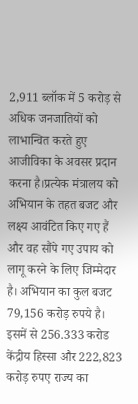2,911 ब्लॉक में 5 करोड़ से अधिक जनजातियों को लाभान्वित करते हुए आजीविका के अवसर प्रदान करना है।प्रत्येक मंत्रालय को अभियान के तहत बजट और लक्ष्य आवंटित किए गए हैं और वह सौंपे गए उपाय को लागू करने के लिए जिम्मेदार है। अभियान का कुल बजट 79,156 करोड़ रुपये है। इसमें से 256.333 करोड केंद्रीय हिस्सा और 222,823 करोड़ रुपए राज्य का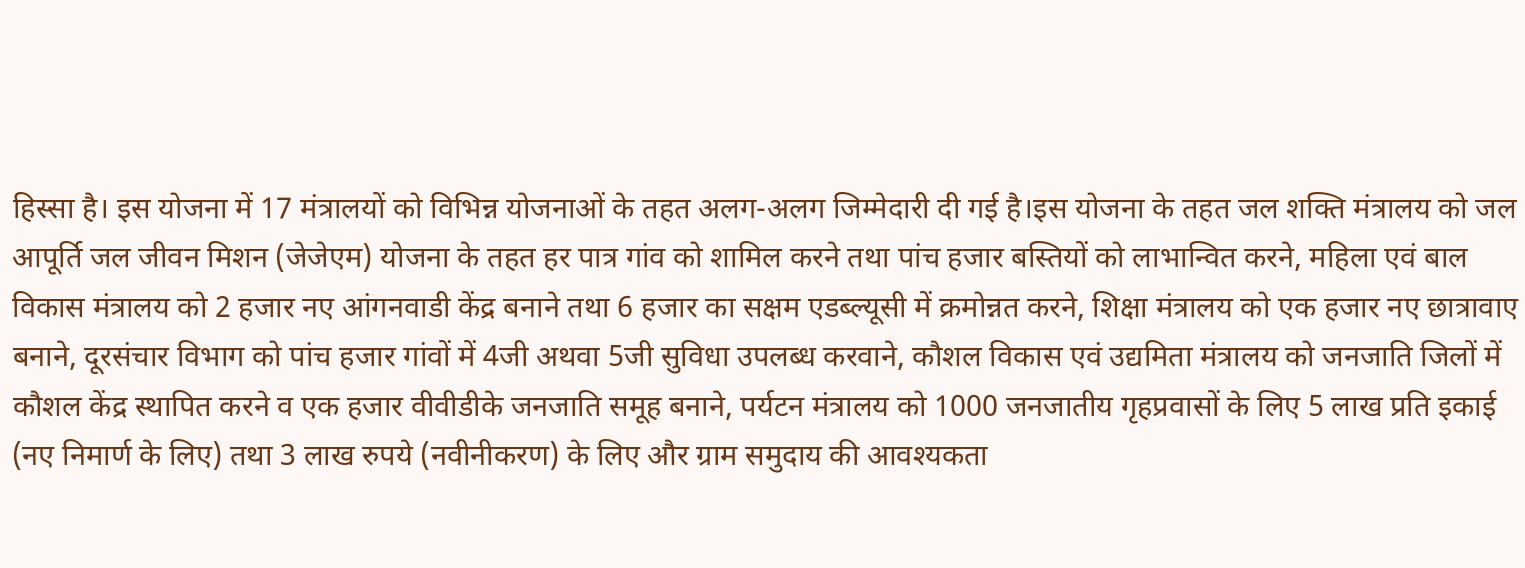हिस्सा है। इस योजना में 17 मंत्रालयों को विभिन्न योजनाओं के तहत अलग-अलग जिम्मेदारी दी गई है।इस योजना के तहत जल शक्ति मंत्रालय को जल आपूर्ति जल जीवन मिशन (जेजेएम) योजना के तहत हर पात्र गांव को शामिल करने तथा पांच हजार बस्तियों को लाभान्वित करने, महिला एवं बाल विकास मंत्रालय को 2 हजार नए आंगनवाडी केंद्र बनाने तथा 6 हजार का सक्षम एडब्ल्यूसी में क्रमोन्नत करने, शिक्षा मंत्रालय को एक हजार नए छात्रावाए बनाने, दूरसंचार विभाग को पांच हजार गांवों में 4जी अथवा 5जी सुविधा उपलब्ध करवाने, कौशल विकास एवं उद्यमिता मंत्रालय को जनजाति जिलों में कौशल केंद्र स्थापित करने व एक हजार वीवीडीके जनजाति समूह बनाने, पर्यटन मंत्रालय को 1000 जनजातीय गृहप्रवासों के लिए 5 लाख प्रति इकाई (नए निमार्ण के लिए) तथा 3 लाख रुपये (नवीनीकरण) के लिए और ग्राम समुदाय की आवश्यकता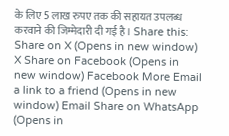के लिए 5 लाख रुपए तक की सहायत उपलब्ध करवाने की जिम्मेदारी दी गई है। Share this: Share on X (Opens in new window) X Share on Facebook (Opens in new window) Facebook More Email a link to a friend (Opens in new window) Email Share on WhatsApp (Opens in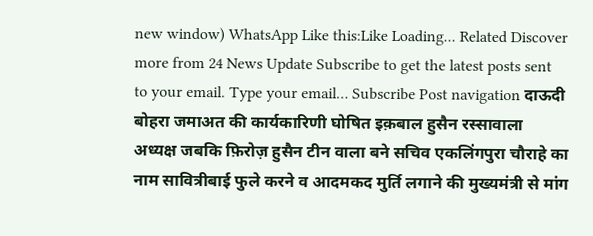new window) WhatsApp Like this:Like Loading... Related Discover more from 24 News Update Subscribe to get the latest posts sent to your email. Type your email… Subscribe Post navigation दाऊदी बोहरा जमाअत की कार्यकारिणी घोषित इक़बाल हुसैन रस्सावाला अध्यक्ष जबकि फ़िरोज़ हुसैन टीन वाला बने सचिव एकलिंगपुरा चौराहे का नाम सावित्रीबाई फुले करने व आदमकद मुर्ति लगाने की मुख्यमंत्री से मांग